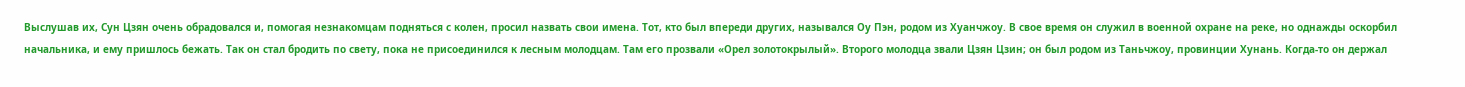Выслушав их, Сун Цзян очень обрадовался и, помогая незнакомцам подняться с колен, просил назвать свои имена. Тот, кто был впереди других, назывался Оу Пэн, родом из Хуанчжоу. В свое время он служил в военной охране на реке, но однажды оскорбил начальника, и ему пришлось бежать. Так он стал бродить по свету, пока не присоединился к лесным молодцам. Там его прозвали «Орел золотокрылый». Второго молодца звали Цзян Цзин; он был родом из Таньчжоу, провинции Хунань. Когда-то он держал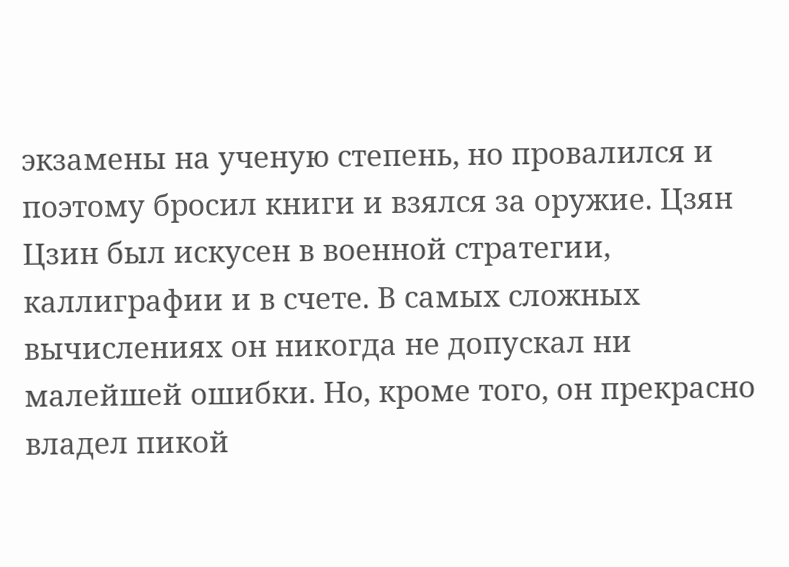экзамены на ученую степень, но провалился и поэтому бросил книги и взялся за оружие. Цзян Цзин был искусен в военной стратегии, каллиграфии и в счете. В самых сложных вычислениях он никогда не допускал ни малейшей ошибки. Но, кроме того, он прекрасно владел пикой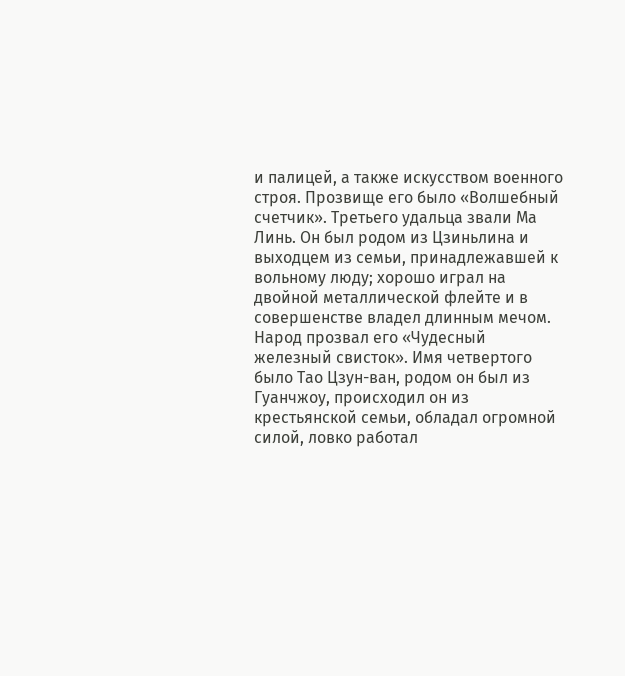и палицей, а также искусством военного строя. Прозвище его было «Волшебный счетчик». Третьего удальца звали Ма Линь. Он был родом из Цзиньлина и выходцем из семьи, принадлежавшей к вольному люду; хорошо играл на двойной металлической флейте и в совершенстве владел длинным мечом. Народ прозвал его «Чудесный железный свисток». Имя четвертого было Тао Цзун-ван, родом он был из Гуанчжоу, происходил он из крестьянской семьи, обладал огромной силой, ловко работал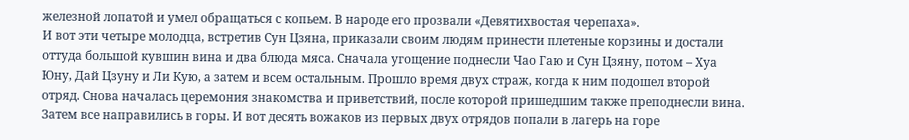железной лопатой и умел обращаться с копьем. В народе его прозвали «Девятихвостая черепаха».
И вот эти четыре молодца, встретив Сун Цзяна, приказали своим людям принести плетеные корзины и достали оттуда большой кувшин вина и два блюда мяса. Сначала угощение поднесли Чао Гаю и Сун Цзяну, потом – Хуа Юну, Дай Цзуну и Ли Кую, а затем и всем остальным. Прошло время двух страж, когда к ним подошел второй отряд. Снова началась церемония знакомства и приветствий, после которой пришедшим также преподнесли вина. Затем все направились в горы. И вот десять вожаков из первых двух отрядов попали в лагерь на горе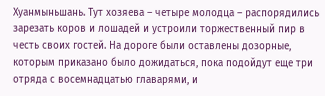Хуанмыньшань. Тут хозяева – четыре молодца – распорядились зарезать коров и лошадей и устроили торжественный пир в честь своих гостей. На дороге были оставлены дозорные, которым приказано было дожидаться, пока подойдут еще три отряда с восемнадцатью главарями, и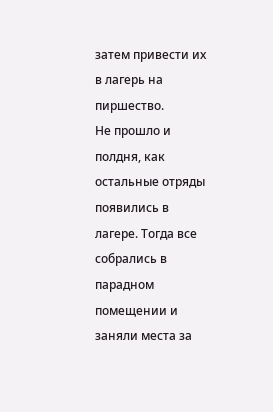затем привести их в лагерь на пиршество.
Не прошло и полдня, как остальные отряды появились в лагере. Тогда все собрались в парадном помещении и заняли места за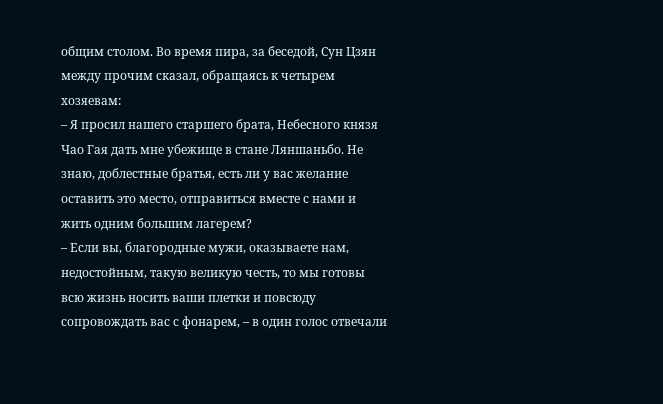общим столом. Во время пира, за беседой, Сун Цзян между прочим сказал, обращаясь к четырем хозяевам:
– Я просил нашего старшего брата, Небесного князя Чао Гая дать мне убежище в стане Ляншаньбо. Не знаю, доблестные братья, есть ли у вас желание оставить это место, отправиться вместе с нами и жить одним большим лагерем?
– Если вы, благородные мужи, оказываете нам, недостойным, такую великую честь, то мы готовы всю жизнь носить ваши плетки и повсюду сопровождать вас с фонарем, – в один голос отвечали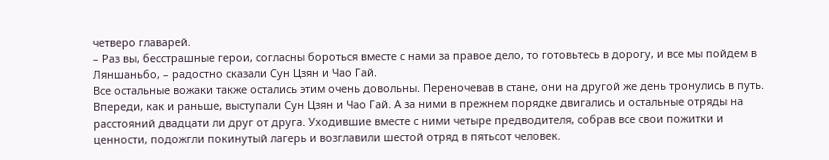четверо главарей.
– Раз вы, бесстрашные герои, согласны бороться вместе с нами за правое дело, то готовьтесь в дорогу, и все мы пойдем в Ляншаньбо, – радостно сказали Сун Цзян и Чао Гай.
Все остальные вожаки также остались этим очень довольны. Переночевав в стане, они на другой же день тронулись в путь. Впереди, как и раньше, выступали Сун Цзян и Чао Гай. А за ними в прежнем порядке двигались и остальные отряды на расстояний двадцати ли друг от друга. Уходившие вместе с ними четыре предводителя, собрав все свои пожитки и ценности, подожгли покинутый лагерь и возглавили шестой отряд в пятьсот человек.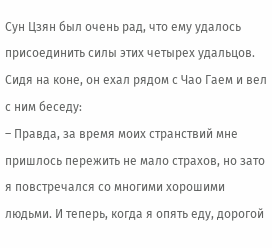Сун Цзян был очень рад, что ему удалось присоединить силы этих четырех удальцов. Сидя на коне, он ехал рядом с Чао Гаем и вел с ним беседу:
– Правда, за время моих странствий мне пришлось пережить не мало страхов, но зато я повстречался со многими хорошими людьми. И теперь, когда я опять еду, дорогой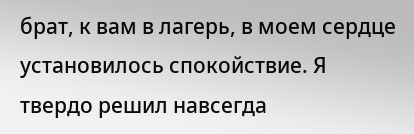брат, к вам в лагерь, в моем сердце установилось спокойствие. Я твердо решил навсегда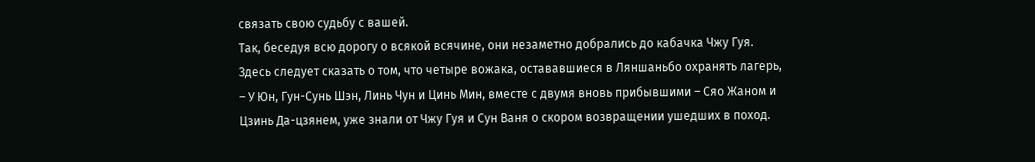связать свою судьбу с вашей.
Так, беседуя всю дорогу о всякой всячине, они незаметно добрались до кабачка Чжу Гуя.
Здесь следует сказать о том, что четыре вожака, остававшиеся в Ляншаньбо охранять лагерь, – У Юн, Гун-Сунь Шэн, Линь Чун и Цинь Мин, вместе с двумя вновь прибывшими – Сяо Жаном и Цзинь Да-цзянем, уже знали от Чжу Гуя и Сун Ваня о скором возвращении ушедших в поход.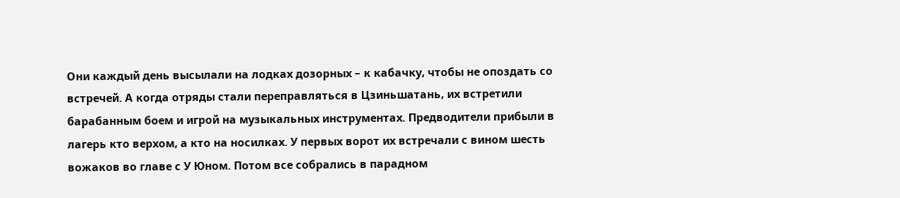Они каждый день высылали на лодках дозорных – к кабачку, чтобы не опоздать со встречей. А когда отряды стали переправляться в Цзиньшатань, их встретили барабанным боем и игрой на музыкальных инструментах. Предводители прибыли в лагерь кто верхом, а кто на носилках. У первых ворот их встречали с вином шесть вожаков во главе с У Юном. Потом все собрались в парадном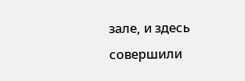зале, и здесь совершили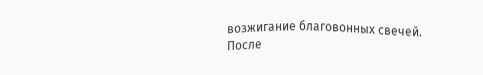возжигание благовонных свечей.
После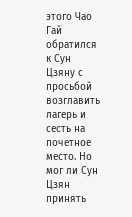этого Чао Гай обратился к Сун Цзяну с просьбой возглавить лагерь и сесть на почетное место. Но мог ли Сун Цзян принять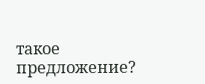такое предложение?